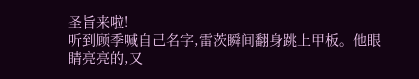圣旨来啦!
听到顾季喊自己名字,雷茨瞬间翻身跳上甲板。他眼睛亮亮的,又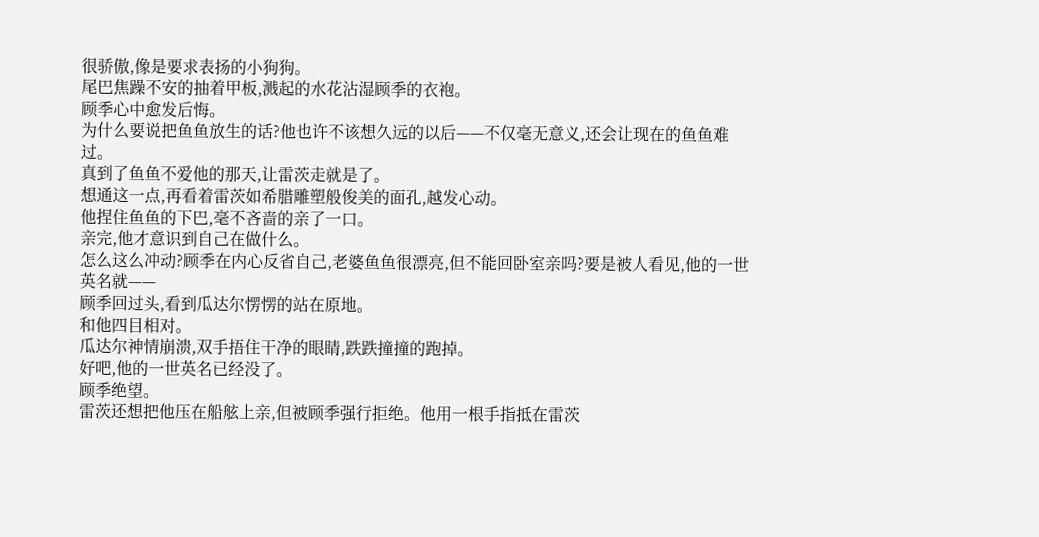很骄傲,像是要求表扬的小狗狗。
尾巴焦躁不安的抽着甲板,溅起的水花沾湿顾季的衣袍。
顾季心中愈发后悔。
为什么要说把鱼鱼放生的话?他也许不该想久远的以后——不仅毫无意义,还会让现在的鱼鱼难过。
真到了鱼鱼不爱他的那天,让雷茨走就是了。
想通这一点,再看着雷茨如希腊雕塑般俊美的面孔,越发心动。
他捏住鱼鱼的下巴,毫不吝啬的亲了一口。
亲完,他才意识到自己在做什么。
怎么这么冲动?顾季在内心反省自己,老婆鱼鱼很漂亮,但不能回卧室亲吗?要是被人看见,他的一世英名就——
顾季回过头,看到瓜达尔愣愣的站在原地。
和他四目相对。
瓜达尔神情崩溃,双手捂住干净的眼睛,跌跌撞撞的跑掉。
好吧,他的一世英名已经没了。
顾季绝望。
雷茨还想把他压在船舷上亲,但被顾季强行拒绝。他用一根手指抵在雷茨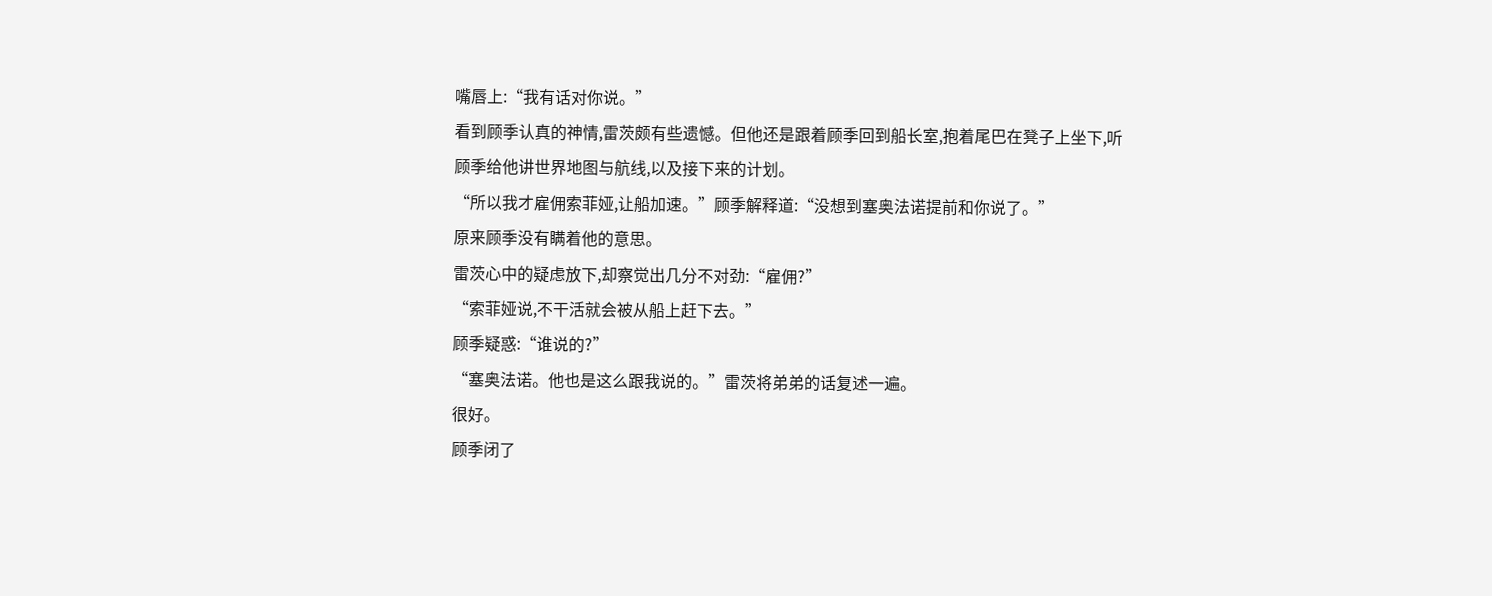嘴唇上:“我有话对你说。”
看到顾季认真的神情,雷茨颇有些遗憾。但他还是跟着顾季回到船长室,抱着尾巴在凳子上坐下,听顾季给他讲世界地图与航线,以及接下来的计划。
“所以我才雇佣索菲娅,让船加速。”顾季解释道:“没想到塞奥法诺提前和你说了。”
原来顾季没有瞒着他的意思。
雷茨心中的疑虑放下,却察觉出几分不对劲:“雇佣?”
“索菲娅说,不干活就会被从船上赶下去。”
顾季疑惑:“谁说的?”
“塞奥法诺。他也是这么跟我说的。”雷茨将弟弟的话复述一遍。
很好。
顾季闭了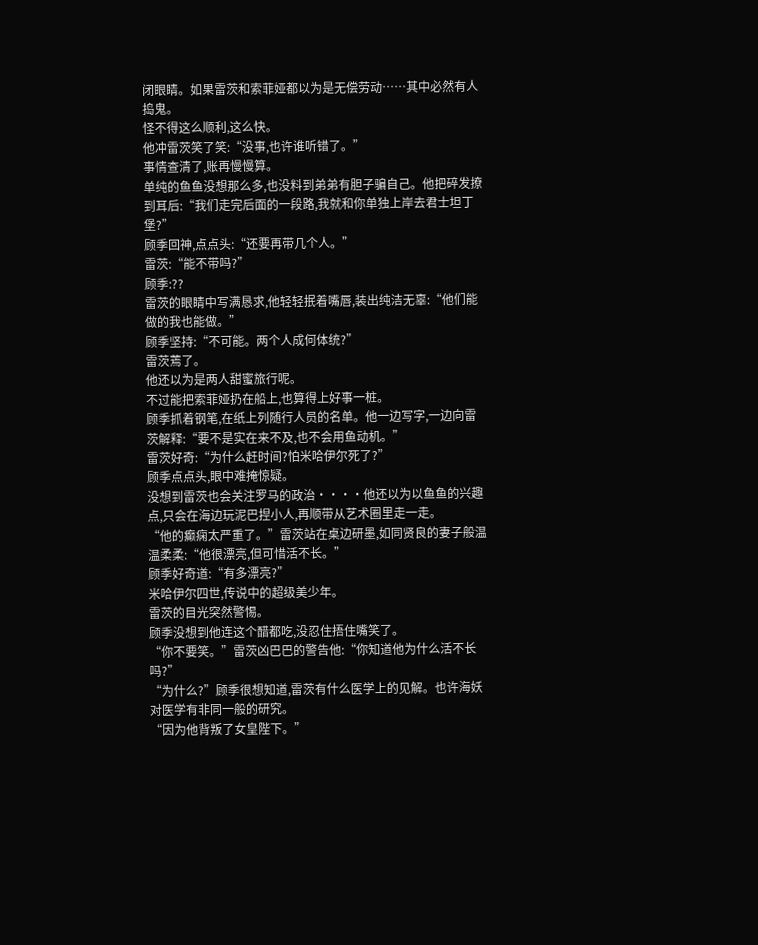闭眼睛。如果雷茨和索菲娅都以为是无偿劳动……其中必然有人捣鬼。
怪不得这么顺利,这么快。
他冲雷茨笑了笑:“没事,也许谁听错了。”
事情查清了,账再慢慢算。
单纯的鱼鱼没想那么多,也没料到弟弟有胆子骗自己。他把碎发撩到耳后:“我们走完后面的一段路,我就和你单独上岸去君士坦丁堡?”
顾季回神,点点头:“还要再带几个人。”
雷茨:“能不带吗?”
顾季:??
雷茨的眼睛中写满恳求,他轻轻抿着嘴唇,装出纯洁无辜:“他们能做的我也能做。”
顾季坚持:“不可能。两个人成何体统?”
雷茨蔫了。
他还以为是两人甜蜜旅行呢。
不过能把索菲娅扔在船上,也算得上好事一桩。
顾季抓着钢笔,在纸上列随行人员的名单。他一边写字,一边向雷茨解释:“要不是实在来不及,也不会用鱼动机。”
雷茨好奇:“为什么赶时间?怕米哈伊尔死了?”
顾季点点头,眼中难掩惊疑。
没想到雷茨也会关注罗马的政治····他还以为以鱼鱼的兴趣点,只会在海边玩泥巴捏小人,再顺带从艺术圈里走一走。
“他的癫痫太严重了。”雷茨站在桌边研墨,如同贤良的妻子般温温柔柔:“他很漂亮,但可惜活不长。”
顾季好奇道:“有多漂亮?”
米哈伊尔四世,传说中的超级美少年。
雷茨的目光突然警惕。
顾季没想到他连这个醋都吃,没忍住捂住嘴笑了。
“你不要笑。”雷茨凶巴巴的警告他:“你知道他为什么活不长吗?”
“为什么?”顾季很想知道,雷茨有什么医学上的见解。也许海妖对医学有非同一般的研究。
“因为他背叛了女皇陛下。”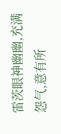雷茨眼神幽幽,充满怨气,意有所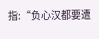指:“负心汉都要遭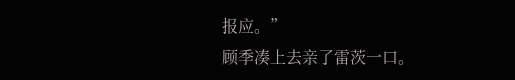报应。”
顾季凑上去亲了雷茨一口。